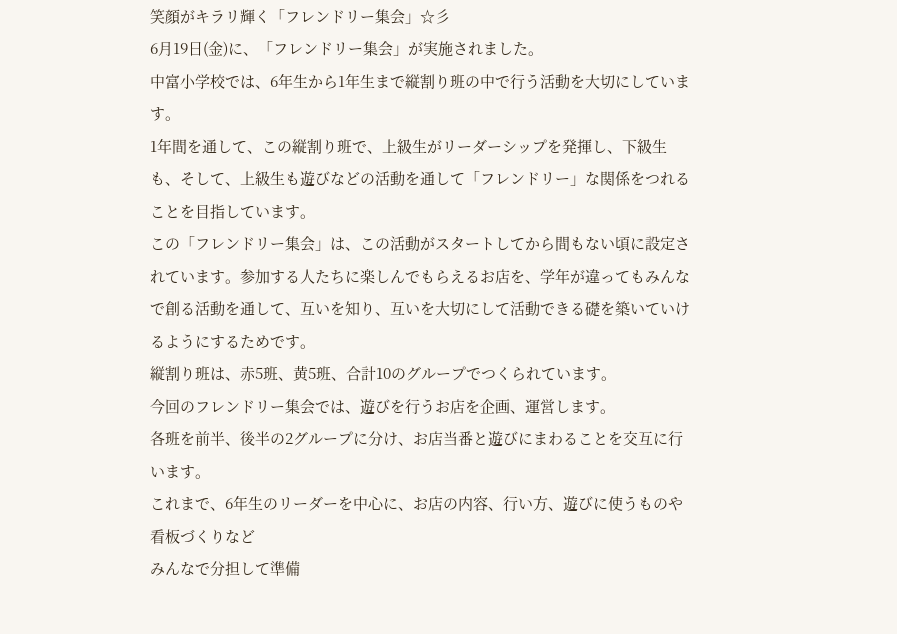笑顔がキラリ輝く「フレンドリー集会」☆彡
6月19日(金)に、「フレンドリー集会」が実施されました。
中富小学校では、6年生から1年生まで縦割り班の中で行う活動を大切にしています。
1年間を通して、この縦割り班で、上級生がリーダーシップを発揮し、下級生も、そして、上級生も遊びなどの活動を通して「フレンドリー」な関係をつれることを目指しています。
この「フレンドリー集会」は、この活動がスタートしてから間もない頃に設定されています。参加する人たちに楽しんでもらえるお店を、学年が違ってもみんなで創る活動を通して、互いを知り、互いを大切にして活動できる礎を築いていけるようにするためです。
縦割り班は、赤5班、黄5班、合計10のグループでつくられています。
今回のフレンドリー集会では、遊びを行うお店を企画、運営します。
各班を前半、後半の2グループに分け、お店当番と遊びにまわることを交互に行います。
これまで、6年生のリーダーを中心に、お店の内容、行い方、遊びに使うものや看板づくりなど
みんなで分担して準備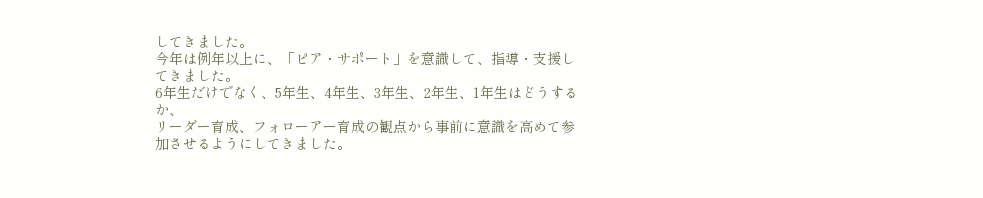してきました。
今年は例年以上に、「ピア・サポート」を意識して、指導・支援してきました。
6年生だけでなく、5年生、4年生、3年生、2年生、1年生はどうするか、
リーダー育成、フォローアー育成の観点から事前に意識を高めて参加させるようにしてきました。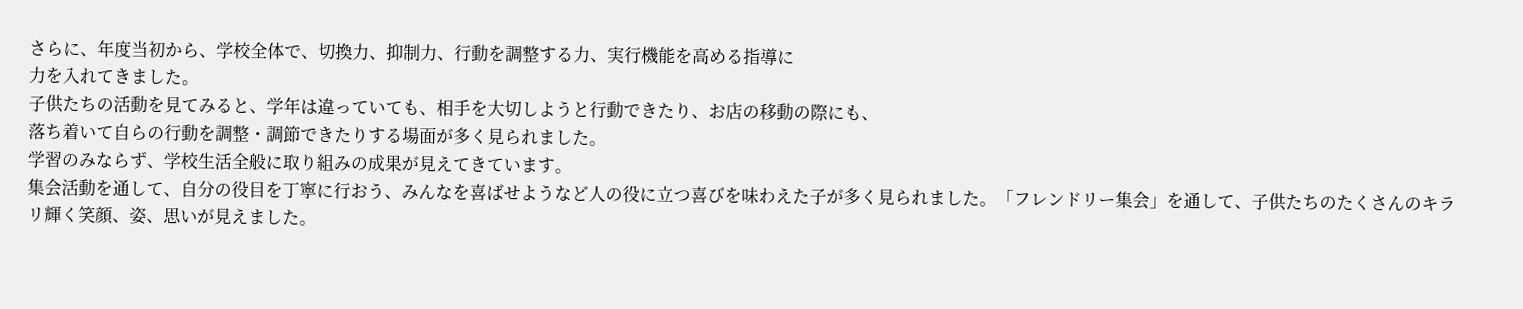さらに、年度当初から、学校全体で、切換力、抑制力、行動を調整する力、実行機能を高める指導に
力を入れてきました。
子供たちの活動を見てみると、学年は違っていても、相手を大切しようと行動できたり、お店の移動の際にも、
落ち着いて自らの行動を調整・調節できたりする場面が多く見られました。
学習のみならず、学校生活全般に取り組みの成果が見えてきています。
集会活動を通して、自分の役目を丁寧に行おう、みんなを喜ばせようなど人の役に立つ喜びを味わえた子が多く見られました。「フレンドリー集会」を通して、子供たちのたくさんのキラリ輝く笑顔、姿、思いが見えました。